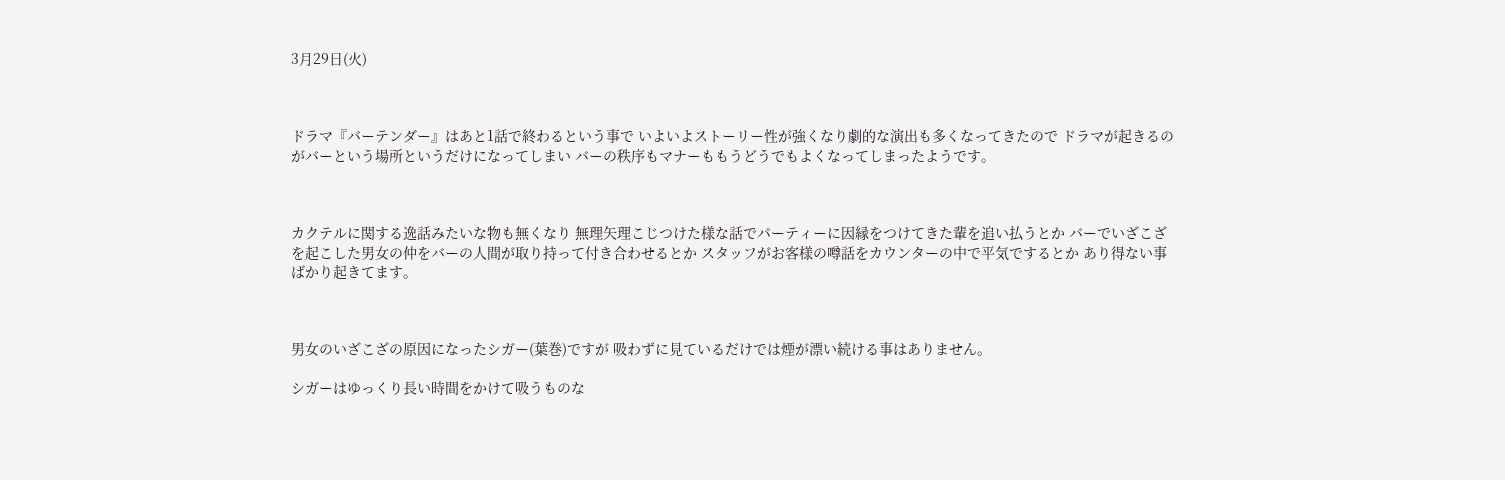3月29日(火)



ドラマ『バーテンダー』はあと1話で終わるという事で いよいよストーリー性が強くなり劇的な演出も多くなってきたので ドラマが起きるのがバーという場所というだけになってしまい バーの秩序もマナーももうどうでもよくなってしまったようです。



カクテルに関する逸話みたいな物も無くなり 無理矢理こじつけた様な話でパーティーに因縁をつけてきた輩を追い払うとか バーでいざこざを起こした男女の仲をバーの人間が取り持って付き合わせるとか スタッフがお客様の噂話をカウンターの中で平気でするとか あり得ない事ばかり起きてます。



男女のいざこざの原因になったシガー(葉巻)ですが 吸わずに見ているだけでは煙が漂い続ける事はありません。

シガーはゆっくり長い時間をかけて吸うものな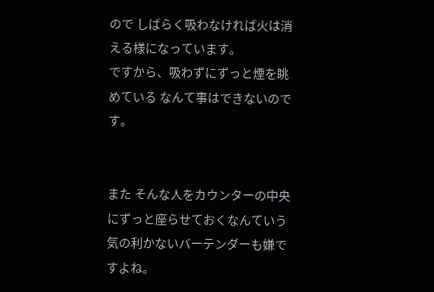ので しばらく吸わなければ火は消える様になっています。
ですから、吸わずにずっと煙を眺めている なんて事はできないのです。


また そんな人をカウンターの中央にずっと座らせておくなんていう気の利かないバーテンダーも嫌ですよね。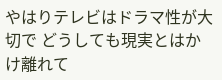やはりテレビはドラマ性が大切で どうしても現実とはかけ離れて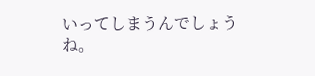いってしまうんでしょうね。